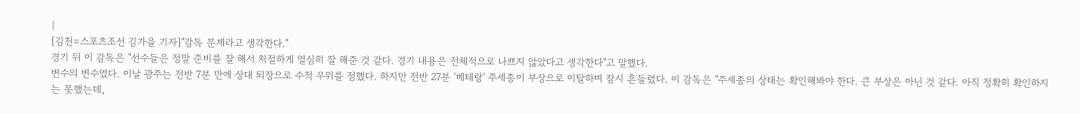|
[김천=스포츠조선 김가을 기자]"감독 문제라고 생각한다."
경기 뒤 이 감독은 "선수들은 정말 준비를 잘 해서 처절하게 열심히 잘 해준 것 같다. 경기 내용은 전체적으로 나쁘지 않았다고 생각한다"고 말했다.
변수의 변수였다. 이날 광주는 전반 7분 만에 상대 퇴장으로 수적 우위를 점했다. 하지만 전반 27분 '베테랑' 주세종이 부상으로 이탈하며 잠시 흔들렸다. 이 감독은 "주세종의 상태는 확인해봐야 한다. 큰 부상은 아닌 것 같다. 아직 정확히 확인하지는 못했는데,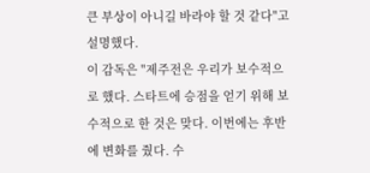큰 부상이 아니길 바라야 할 것 같다"고 설명했다.
이 감독은 "제주전은 우리가 보수적으로 했다. 스타트에 승점을 얻기 위해 보수적으로 한 것은 맞다. 이번에는 후반에 변화를 줬다. 수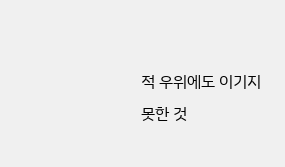적 우위에도 이기지 못한 것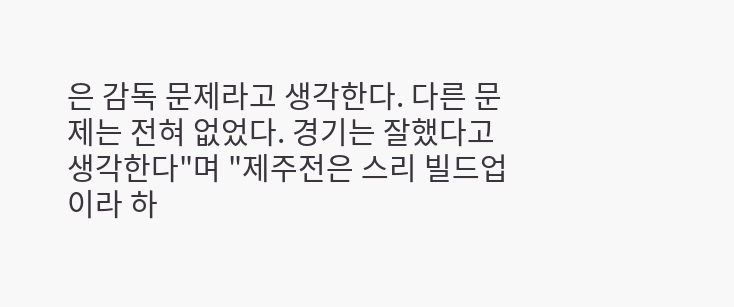은 감독 문제라고 생각한다. 다른 문제는 전혀 없었다. 경기는 잘했다고 생각한다"며 "제주전은 스리 빌드업이라 하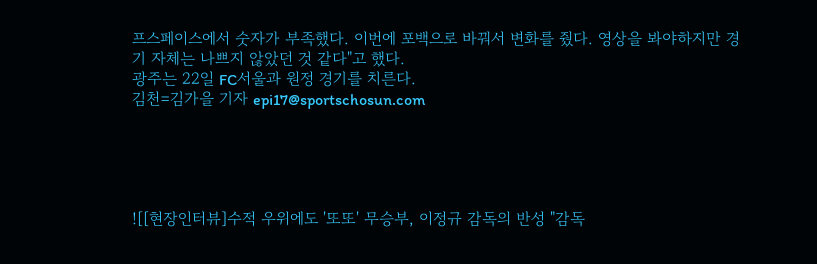프스페이스에서 숫자가 부족했다. 이번에 포백으로 바꿔서 변화를 줬다. 영상을 봐야하지만 경기 자체는 나쁘지 않았던 것 같다"고 했다.
광주는 22일 FC서울과 원정 경기를 치른다.
김천=김가을 기자 epi17@sportschosun.com





![[현장인터뷰]수적 우위에도 '또또' 무승부, 이정규 감독의 반성 "감독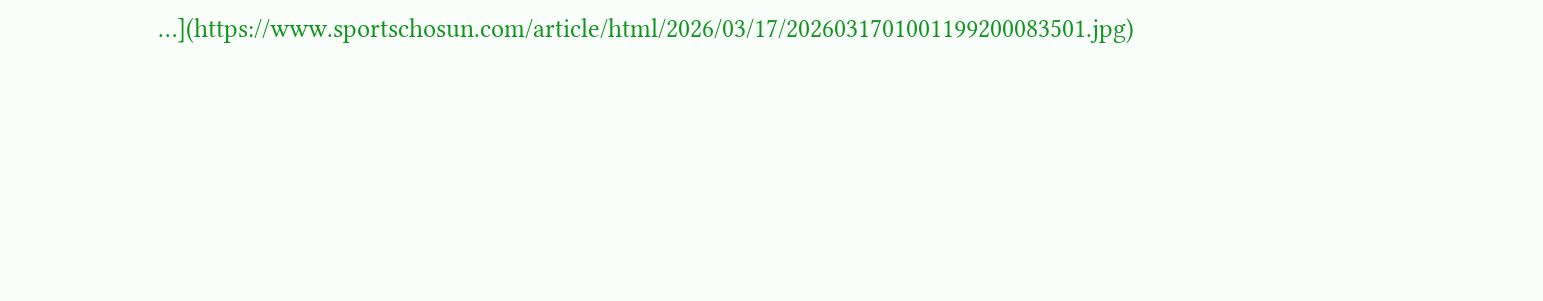…](https://www.sportschosun.com/article/html/2026/03/17/2026031701001199200083501.jpg)